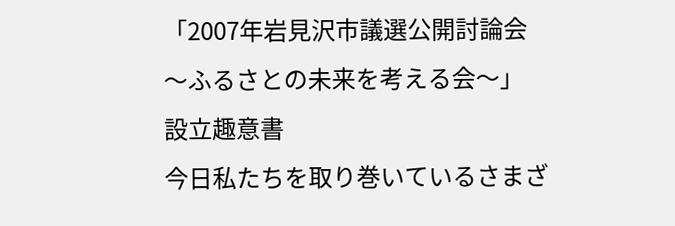「2007年岩見沢市議選公開討論会
〜ふるさとの未来を考える会〜」
設立趣意書
今日私たちを取り巻いているさまざ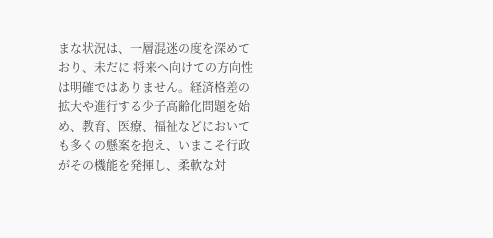まな状況は、一層混迷の度を深めており、未だに 将来へ向けての方向性は明確ではありません。経済格差の拡大や進行する少子高齢化問題を始め、教育、医療、福祉などにおいても多くの懸案を抱え、いまこそ行政がその機能を発揮し、柔軟な対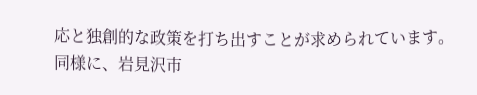応と独創的な政策を打ち出すことが求められています。
同様に、岩見沢市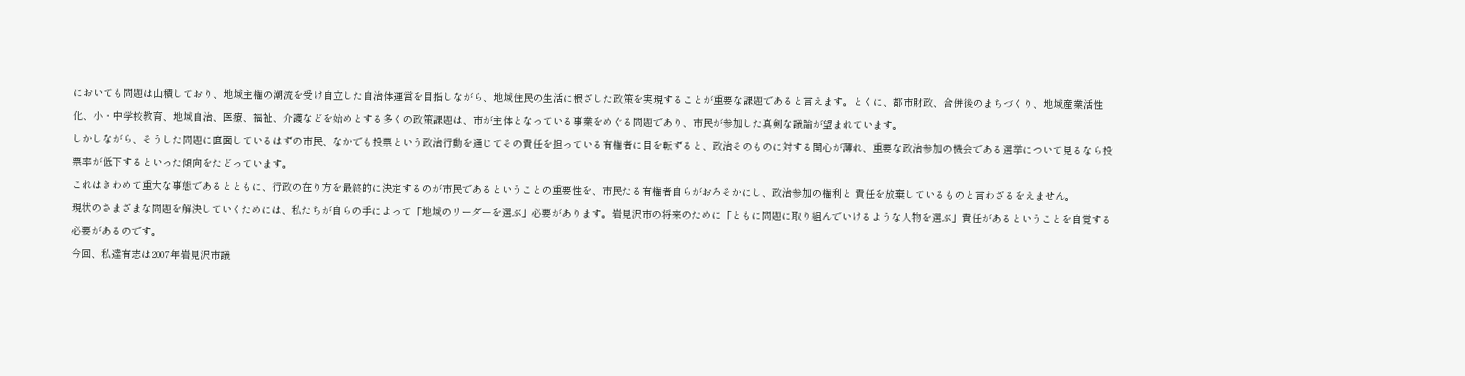においても問題は山積しており、地域主権の潮流を受け自立した自治体運営を目指しながら、地域住民の生活に根ざした政策を実現することが重要な課題であると言えます。とくに、都市財政、合併後のまちづくり、地域産業活性化、小・中学校教育、地域自治、医療、福祉、介護などを始めとする多くの政策課題は、市が主体となっている事業をめぐる問題であり、市民が参加した真剣な議論が望まれています。
しかしながら、そうした問題に直面しているはずの市民、なかでも投票という政治行動を通じてその責任を担っている有権者に目を転ずると、政治そのものに対する関心が薄れ、重要な政治参加の機会である選挙について見るなら投票率が低下するといった傾向をたどっています。
これはきわめて重大な事態であるとともに、行政の在り方を最終的に決定するのが市民であるということの重要性を、市民たる有権者自らがおろそかにし、政治参加の権利と 責任を放棄しているものと言わざるをえません。
現状のさまざまな問題を解決していくためには、私たちが自らの手によって「地域のリーダーを選ぶ」必要があります。岩見沢市の将来のために「ともに問題に取り組んでいけるような人物を選ぶ」責任があるということを自覚する必要があるのです。
今回、私達有志は2007年岩見沢市議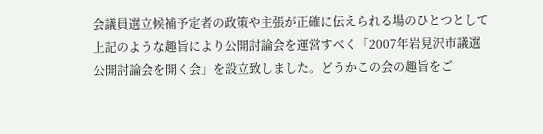会議員選立候補予定者の政策や主張が正確に伝えられる場のひとつとして上記のような趣旨により公開討論会を運営すべく「2007年岩見沢市議選公開討論会を開く会」を設立致しました。どうかこの会の趣旨をご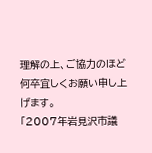理解の上、ご協力のほど何卒宜しくお願い申し上げます。
「2007年岩見沢市議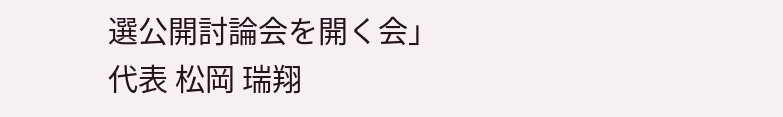選公開討論会を開く会」
代表 松岡 瑞翔